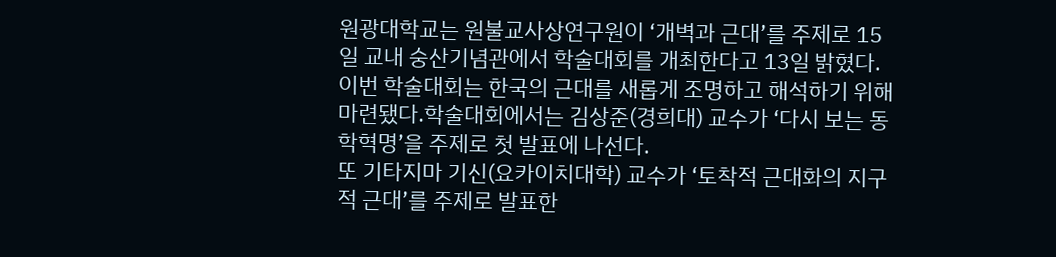원광대학교는 원불교사상연구원이 ‘개벽과 근대’를 주제로 15일 교내 숭산기념관에서 학술대회를 개최한다고 13일 밝혔다.
이번 학술대회는 한국의 근대를 새롭게 조명하고 해석하기 위해 마련됐다.학술대회에서는 김상준(경희대) 교수가 ‘다시 보는 동학혁명’을 주제로 첫 발표에 나선다.
또 기타지마 기신(요카이치대학) 교수가 ‘토착적 근대화의 지구적 근대’를 주제로 발표한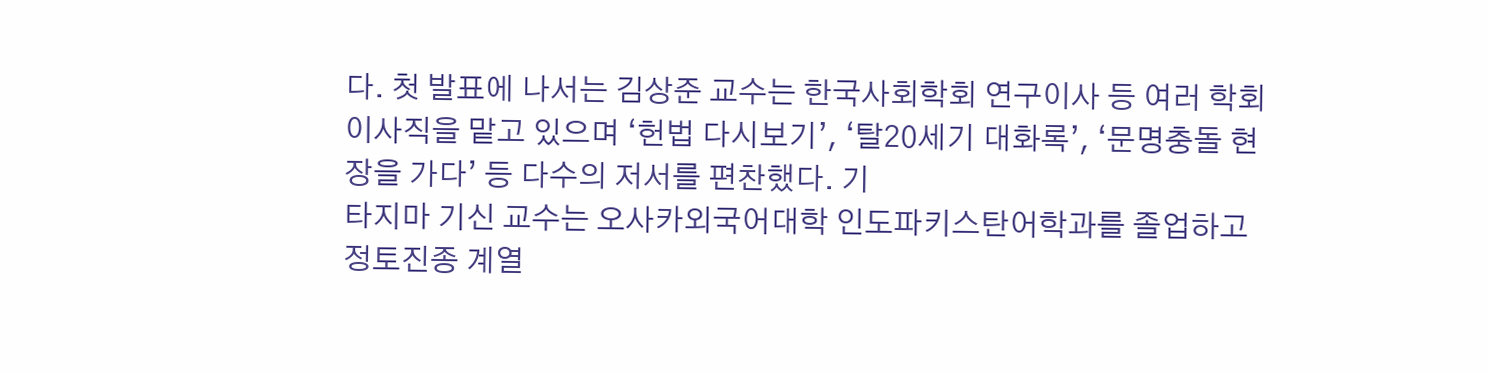다. 첫 발표에 나서는 김상준 교수는 한국사회학회 연구이사 등 여러 학회 이사직을 맡고 있으며 ‘헌법 다시보기’, ‘탈20세기 대화록’, ‘문명충돌 현장을 가다’ 등 다수의 저서를 편찬했다. 기
타지마 기신 교수는 오사카외국어대학 인도파키스탄어학과를 졸업하고 정토진종 계열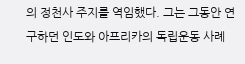의 정천사 주지를 역임했다. 그는 그동안 연구하던 인도와 아프리카의 독립운동 사례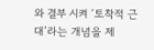와 결부 시켜 ‘토착적 근대’라는 개념을 제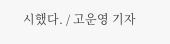시했다. / 고운영 기자